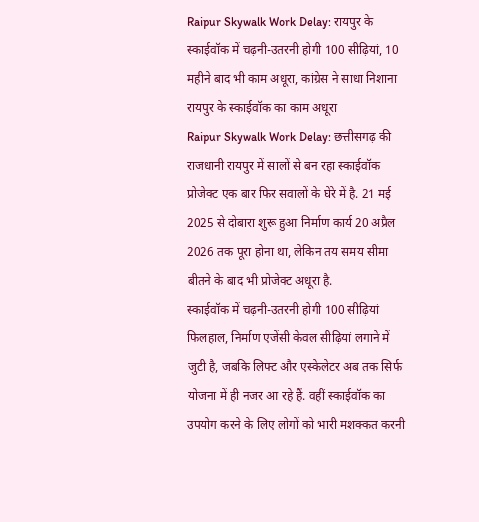Raipur Skywalk Work Delay: रायपुर के स्काईवॉक में चढ़नी-उतरनी होगी 100 सीढ़ियां, 10 महीने बाद भी काम अधूरा, कांग्रेस ने साधा निशाना
रायपुर के स्काईवॉक का काम अधूरा
Raipur Skywalk Work Delay: छत्तीसगढ़ की राजधानी रायपुर में सालों से बन रहा स्काईवॉक प्रोजेक्ट एक बार फिर सवालों के घेरे में है. 21 मई 2025 से दोबारा शुरू हुआ निर्माण कार्य 20 अप्रैल 2026 तक पूरा होना था, लेकिन तय समय सीमा बीतने के बाद भी प्रोजेक्ट अधूरा है.
स्काईवॉक में चढ़नी-उतरनी होगी 100 सीढ़ियां
फिलहाल, निर्माण एजेंसी केवल सीढ़ियां लगाने में जुटी है, जबकि लिफ्ट और एस्केलेटर अब तक सिर्फ योजना में ही नजर आ रहे हैं. वहीं स्काईवॉक का उपयोग करने के लिए लोगों को भारी मशक्कत करनी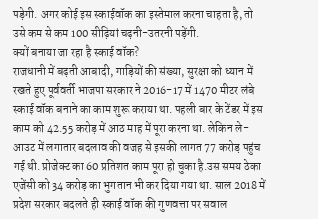पड़ेगी. अगर कोई इस स्काईवॉक का इस्तेमाल करना चाहता है, तो उसे कम से कम 100 सीढ़ियां चढ़नी-उतरनी पड़ेंगी.
क्यों बनाया जा रहा है स्काई वॉक?
राजधानी में बढ़ती आबादी, गाड़ियों की संख्या, सुरक्षा को ध्यान में रखते हुए पूर्ववर्ती भाजपा सरकार ने 2016-17 में 1470 मीटर लंबे स्काई वॉक बनाने का काम शुरू कराया था. पहली बार के टेंडर में इस काम को 42.55 करोड़ में आठ माह में पूरा करना था. लेकिन ले-आउट में लगातार बदलाव की वजह से इसकी लागत 77 करोड़ पहुंच गई थी. प्रोजेक्ट का 60 प्रतिशत काम पूरा हो चुका है.उस समय ठेका एजेंसी को 34 करोड़ का भुगतान भी कर दिया गया था. साल 2018 में प्रदेश सरकार बदलते ही स्काई वॉक की गुणवत्ता पर सवाल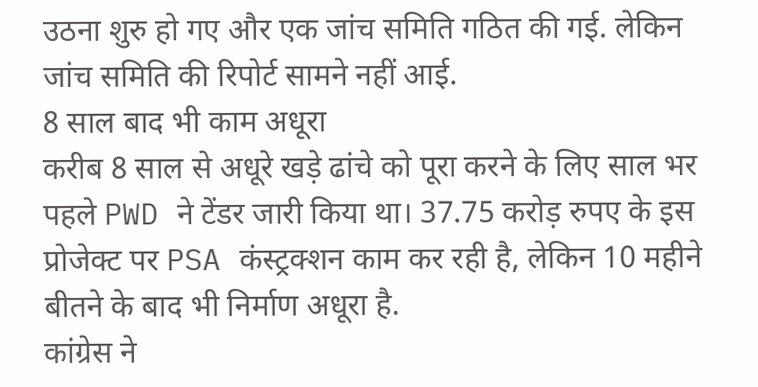उठना शुरु हो गए और एक जांच समिति गठित की गई. लेकिन जांच समिति की रिपोर्ट सामने नहीं आई.
8 साल बाद भी काम अधूरा
करीब 8 साल से अधूरे खड़े ढांचे को पूरा करने के लिए साल भर पहले PWD ने टेंडर जारी किया था। 37.75 करोड़ रुपए के इस प्रोजेक्ट पर PSA कंस्ट्रक्शन काम कर रही है, लेकिन 10 महीने बीतने के बाद भी निर्माण अधूरा है.
कांग्रेस ने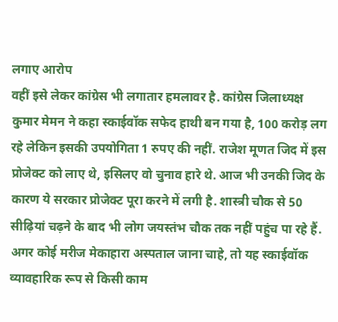लगाए आरोप
वहीं इसे लेकर कांग्रेस भी लगातार हमलावर है. कांग्रेस जिलाध्यक्ष कुमार मेमन ने कहा स्काईवॉक सफेद हाथी बन गया है, 100 करोड़ लग रहे लेकिन इसकी उपयोगिता 1 रुपए की नहीं. राजेश मूणत जिद में इस प्रोजेक्ट को लाए थे, इसिलए वो चुनाव हारे थे. आज भी उनकी जिद के कारण ये सरकार प्रोजेक्ट पूरा करने में लगी है. शास्त्री चौक से 50 सीढ़ियां चढ़ने के बाद भी लोग जयस्तंभ चौक तक नहीं पहुंच पा रहे हैं. अगर कोई मरीज मेकाहारा अस्पताल जाना चाहे, तो यह स्काईवॉक व्यावहारिक रूप से किसी काम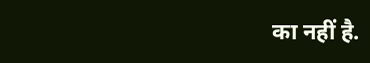का नहीं है.